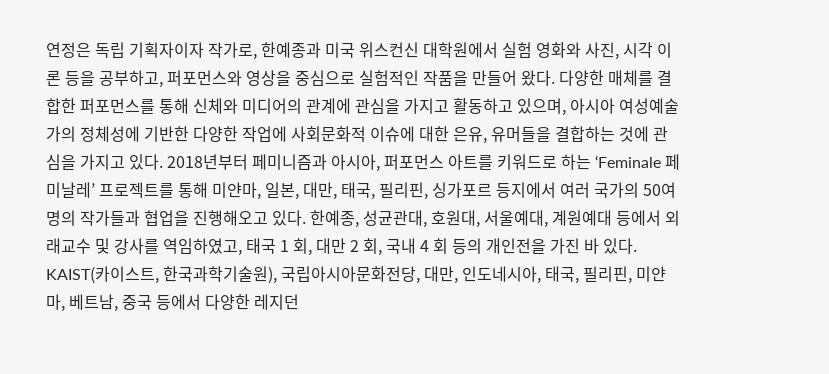연정은 독립 기획자이자 작가로, 한예종과 미국 위스컨신 대학원에서 실험 영화와 사진, 시각 이론 등을 공부하고, 퍼포먼스와 영상을 중심으로 실험적인 작품을 만들어 왔다. 다양한 매체를 결합한 퍼포먼스를 통해 신체와 미디어의 관계에 관심을 가지고 활동하고 있으며, 아시아 여성예술가의 정체성에 기반한 다양한 작업에 사회문화적 이슈에 대한 은유, 유머들을 결합하는 것에 관심을 가지고 있다. 2018년부터 페미니즘과 아시아, 퍼포먼스 아트를 키워드로 하는 ‘Feminale 페미날레’ 프로젝트를 통해 미얀마, 일본, 대만, 태국, 필리핀, 싱가포르 등지에서 여러 국가의 50여명의 작가들과 협업을 진행해오고 있다. 한예종, 성균관대, 호원대, 서울예대, 계원예대 등에서 외래교수 및 강사를 역임하였고, 태국 1 회, 대만 2 회, 국내 4 회 등의 개인전을 가진 바 있다. KAIST(카이스트, 한국과학기술원), 국립아시아문화전당, 대만, 인도네시아, 태국, 필리핀, 미얀마, 베트남, 중국 등에서 다양한 레지던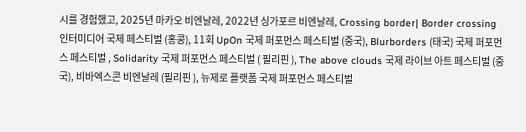시를 경험했고, 2025년 마카오 비엔날레, 2022년 싱가포르 비엔날레, Crossing border| Border crossing 인터미디어 국제 페스티벌 (홍콩), 11회 UpOn 국제 퍼포먼스 페스티벌 (중국), Blurborders (태국) 국제 퍼포먼스 페스티벌 , Solidarity 국제 퍼포먼스 페스티벌 ( 필리핀 ), The above clouds 국제 라이브 아트 페스티벌 (중국), 비바엑스콘 비엔날레 (필리핀 ), 뉴제로 플랫폼 국제 퍼포먼스 페스티벌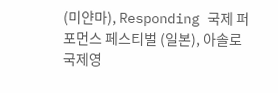(미얀마), Responding 국제 퍼포먼스 페스티벌 (일본), 아솔로 국제영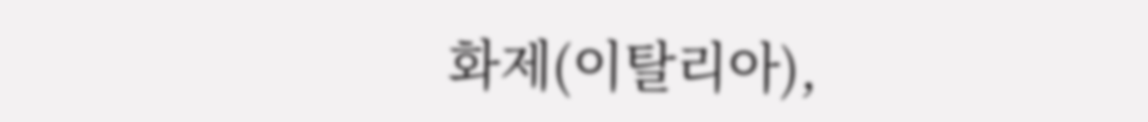화제(이탈리아),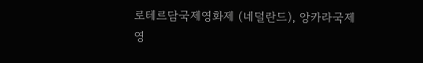로테르담국제영화제 (네덜란드), 앙카라국제영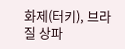화제(터키), 브라질 상파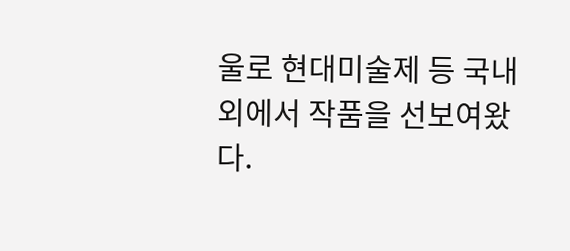울로 현대미술제 등 국내외에서 작품을 선보여왔다.